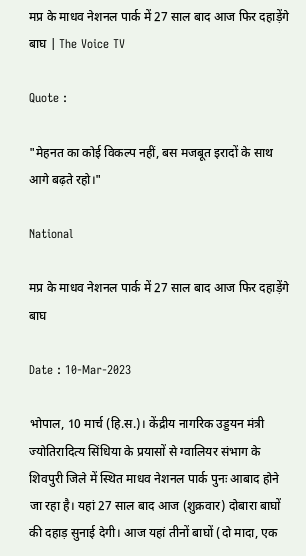मप्र के माधव नेशनल पार्क में 27 साल बाद आज फिर दहाड़ेंगे बाघ | The Voice TV

Quote :

"मेहनत का कोई विकल्प नहीं, बस मजबूत इरादों के साथ आगे बढ़ते रहो।"

National

मप्र के माधव नेशनल पार्क में 27 साल बाद आज फिर दहाड़ेंगे बाघ

Date : 10-Mar-2023

भोपाल, 10 मार्च (हि.स.)। केंद्रीय नागरिक उड्डयन मंत्री ज्योतिरादित्य सिंधिया के प्रयासों से ग्वालियर संभाग के शिवपुरी जिले में स्थित माधव नेशनल पार्क पुनः आबाद होने जा रहा है। यहां 27 साल बाद आज (शुक्रवार) दोबारा बाघों की दहाड़ सुनाई देगी। आज यहां तीनों बाघों (दो मादा, एक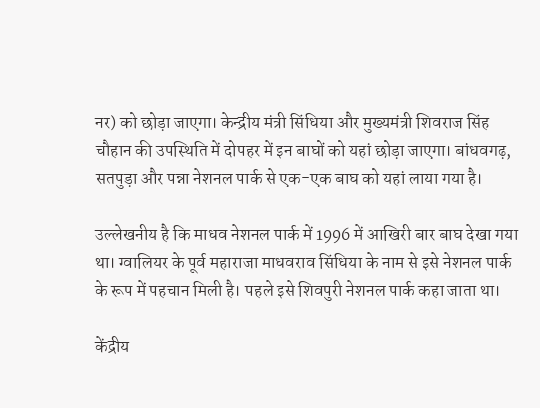नर) को छोड़ा जाएगा। केन्द्रीय मंत्री सिंधिया और मुख्यमंत्री शिवराज सिंह चौहान की उपस्थिति में दोपहर में इन बाघों को यहां छोड़ा जाएगा। बांधवगढ़, सतपुड़ा और पन्ना नेशनल पार्क से एक-एक बाघ को यहां लाया गया है।

उल्लेखनीय है कि माधव नेशनल पार्क में 1996 में आखिरी बार बाघ देखा गया था। ग्वालियर के पूर्व महाराजा माधवराव सिंधिया के नाम से इसे नेशनल पार्क के रूप में पहचान मिली है। पहले इसे शिवपुरी नेशनल पार्क कहा जाता था।

केंद्रीय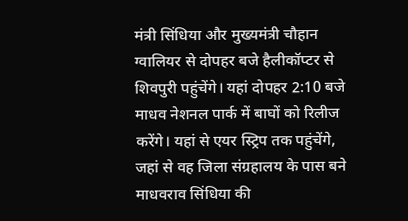मंत्री सिंधिया और मुख्यमंत्री चौहान ग्वालियर से दोपहर बजे हैलीकॉप्टर से शिवपुरी पहुंचेंगे। यहां दोपहर 2:10 बजे माधव नेशनल पार्क में बाघों को रिलीज करेंगे। यहां से एयर स्ट्रिप तक पहुंचेंगे, जहां से वह जिला संग्रहालय के पास बने माधवराव सिंधिया की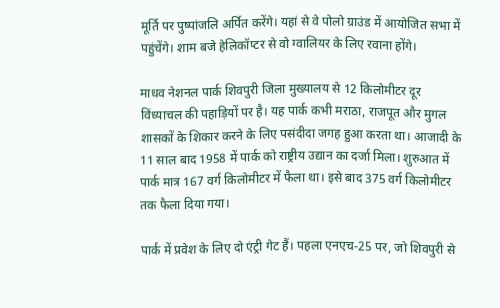मूर्ति पर पुष्पांजलि अर्पित करेंगे। यहां से वे पोलो ग्राउंड में आयोजित सभा में पहुंचेंगे। शाम बजे हेलिकॉप्टर से वो ग्वालियर के लिए रवाना होंगे।

माधव नेशनल पार्क शिवपुरी जिला मुख्यालय से 12 किलोमीटर दूर विंध्याचल की पहाड़ियों पर है। यह पार्क कभी मराठा, राजपूत और मुगल शासकों के शिकार करने के लिए पसंदीदा जगह हुआ करता था। आजादी के 11 साल बाद 1958 में पार्क को राष्ट्रीय उद्यान का दर्जा मिला। शुरुआत में पार्क मात्र 167 वर्ग किलोमीटर में फैला था। इसे बाद 375 वर्ग किलोमीटर तक फैला दिया गया।

पार्क में प्रवेश के लिए दो एंट्री गेट हैं। पहला एनएच-25 पर, जो शिवपुरी से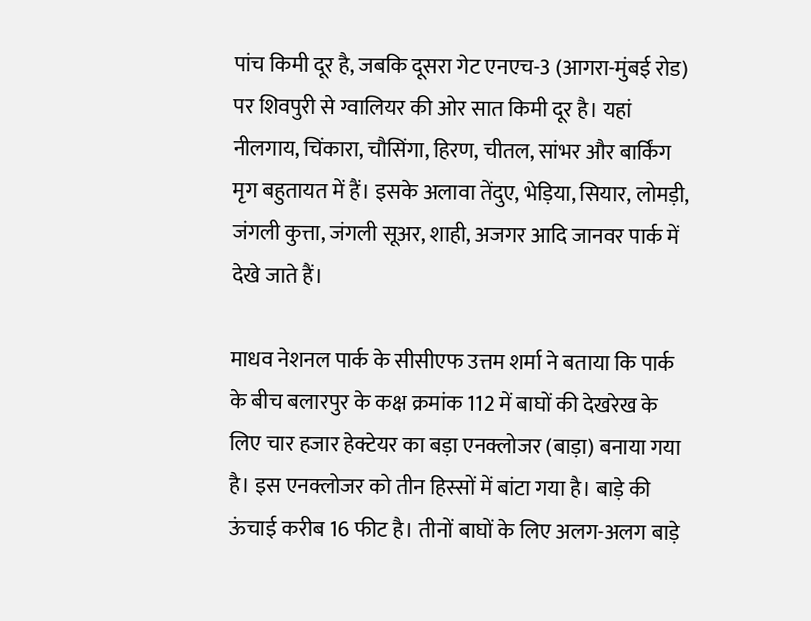पांच किमी दूर है, जबकि दूसरा गेट एनएच-3 (आगरा-मुंबई रोड) पर शिवपुरी से ग्वालियर की ओर सात किमी दूर है। यहां नीलगाय, चिंकारा, चौसिंगा, हिरण, चीतल, सांभर और बार्किंग मृग बहुतायत में हैं। इसके अलावा तेंदुए, भेड़िया, सियार, लोमड़ी, जंगली कुत्ता, जंगली सूअर, शाही, अजगर आदि जानवर पार्क में देखे जाते हैं।

माधव नेशनल पार्क के सीसीएफ उत्तम शर्मा ने बताया कि पार्क के बीच बलारपुर के कक्ष क्रमांक 112 में बाघों की देखरेख के लिए चार हजार हेक्टेयर का बड़ा एनक्लोजर (बाड़ा) बनाया गया है। इस एनक्लोजर को तीन हिस्सों में बांटा गया है। बाड़े की ऊंचाई करीब 16 फीट है। तीनों बाघों के लिए अलग-अलग बाड़े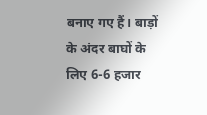बनाए गए हैं। बाड़ों के अंदर बाघों के लिए 6-6 हजार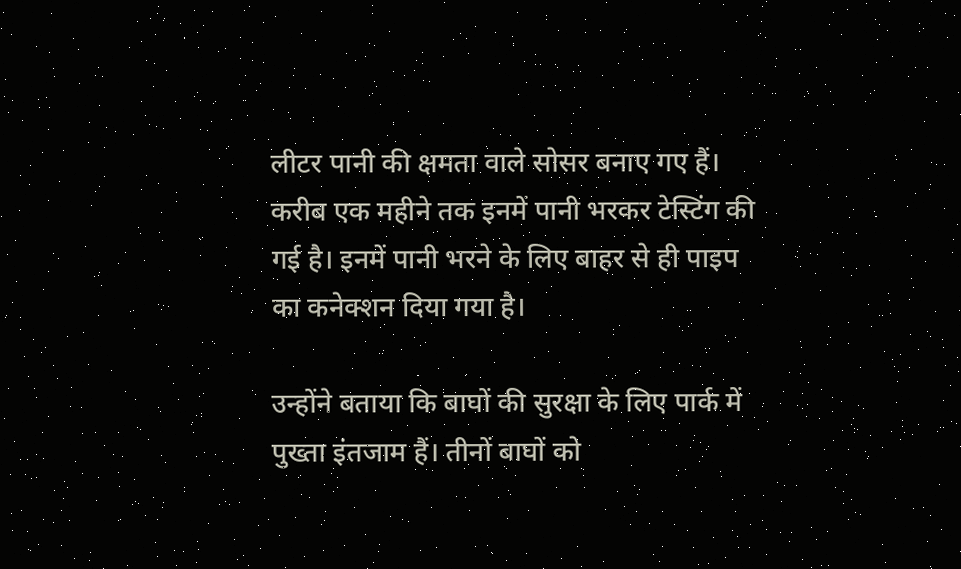लीटर पानी की क्षमता वाले सोसर बनाए गए हैं। करीब एक महीने तक इनमें पानी भरकर टेस्टिंग की गई है। इनमें पानी भरने के लिए बाहर से ही पाइप का कनेक्शन दिया गया है।

उन्होंने बताया कि बाघों की सुरक्षा के लिए पार्क में पुख्ता इंतजाम हैं। तीनों बाघों को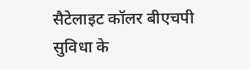सैटेलाइट कॉलर बीएचपी सुविधा के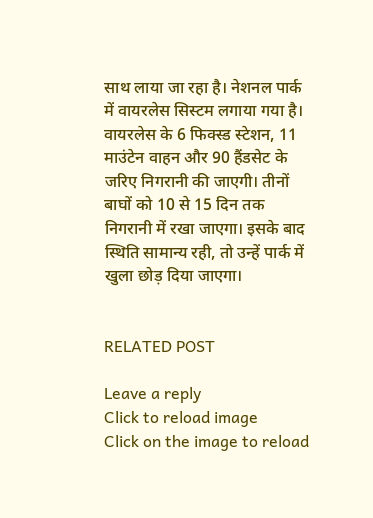साथ लाया जा रहा है। नेशनल पार्क में वायरलेस सिस्टम लगाया गया है। वायरलेस के 6 फिक्स्ड स्टेशन, 11 माउंटेन वाहन और 90 हैंडसेट के जरिए निगरानी की जाएगी। तीनों बाघों को 10 से 15 दिन तक निगरानी में रखा जाएगा। इसके बाद स्थिति सामान्य रही, तो उन्हें पार्क में खुला छोड़ दिया जाएगा।


RELATED POST

Leave a reply
Click to reload image
Click on the image to reload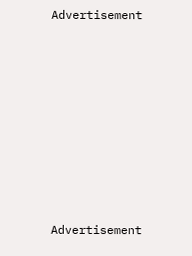Advertisement









Advertisement